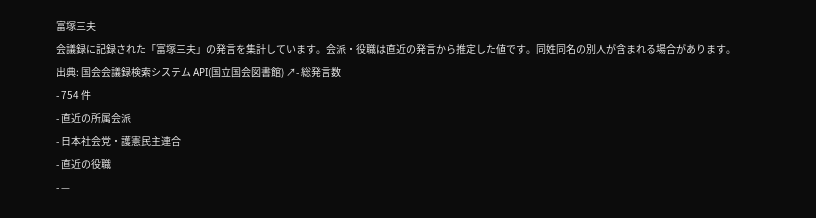富塚三夫
会議録に記録された「富塚三夫」の発言を集計しています。会派・役職は直近の発言から推定した値です。同姓同名の別人が含まれる場合があります。
出典: 国会会議録検索システム API(国立国会図書館) ↗- 総発言数
- 754 件
- 直近の所属会派
- 日本社会党・護憲民主連合
- 直近の役職
- —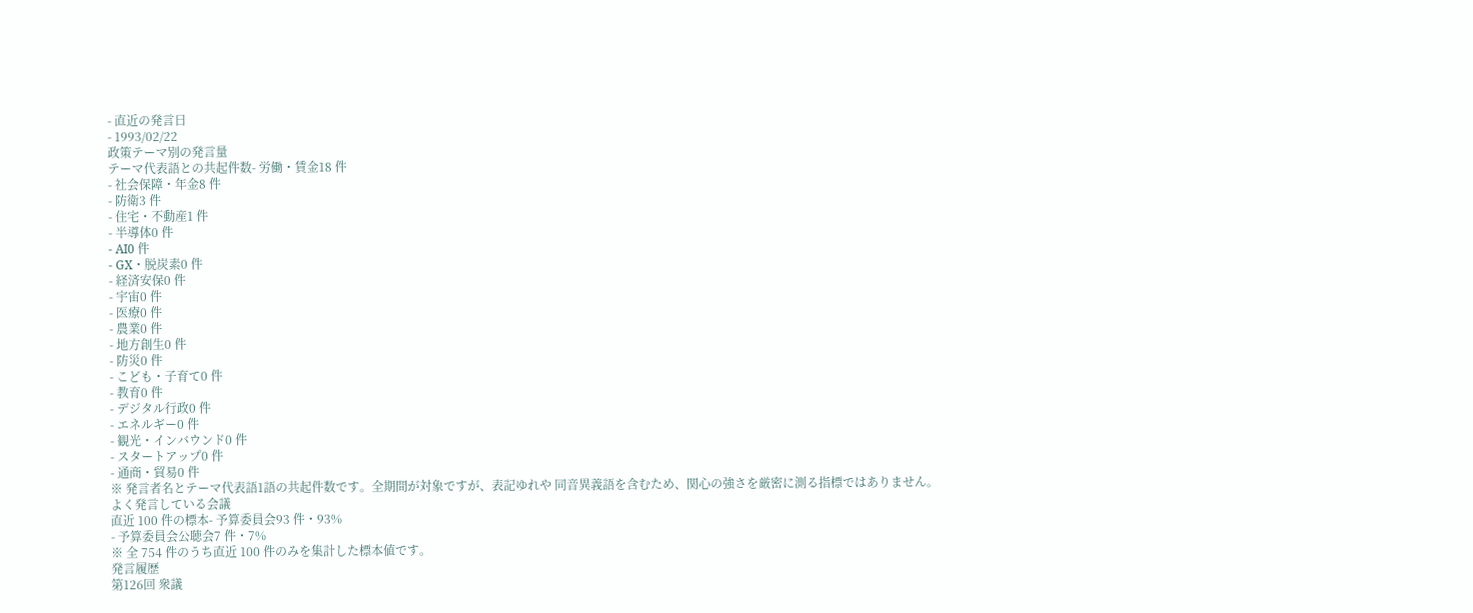- 直近の発言日
- 1993/02/22
政策テーマ別の発言量
テーマ代表語との共起件数- 労働・賃金18 件
- 社会保障・年金8 件
- 防衛3 件
- 住宅・不動産1 件
- 半導体0 件
- AI0 件
- GX・脱炭素0 件
- 経済安保0 件
- 宇宙0 件
- 医療0 件
- 農業0 件
- 地方創生0 件
- 防災0 件
- こども・子育て0 件
- 教育0 件
- デジタル行政0 件
- エネルギー0 件
- 観光・インバウンド0 件
- スタートアップ0 件
- 通商・貿易0 件
※ 発言者名とテーマ代表語1語の共起件数です。全期間が対象ですが、表記ゆれや 同音異義語を含むため、関心の強さを厳密に測る指標ではありません。
よく発言している会議
直近 100 件の標本- 予算委員会93 件・93%
- 予算委員会公聴会7 件・7%
※ 全 754 件のうち直近 100 件のみを集計した標本値です。
発言履歴
第126回 衆議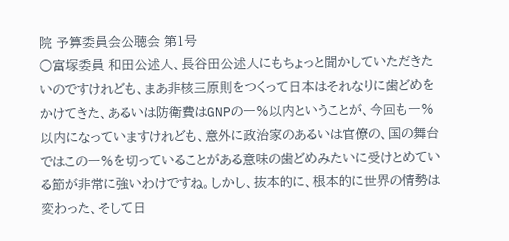院 予算委員会公聴会 第1号
○富塚委員 和田公述人、長谷田公述人にもちょっと聞かしていただきたいのですけれども、まあ非核三原則をつくって日本はそれなりに歯どめをかけてきた、あるいは防衛費はGNPの一%以内ということが、今回も一%以内になっていますけれども、意外に政治家のあるいは官僚の、国の舞台ではこの一%を切っていることがある意味の歯どめみたいに受けとめている節が非常に強いわけですね。しかし、抜本的に、根本的に世界の情勢は変わった、そして日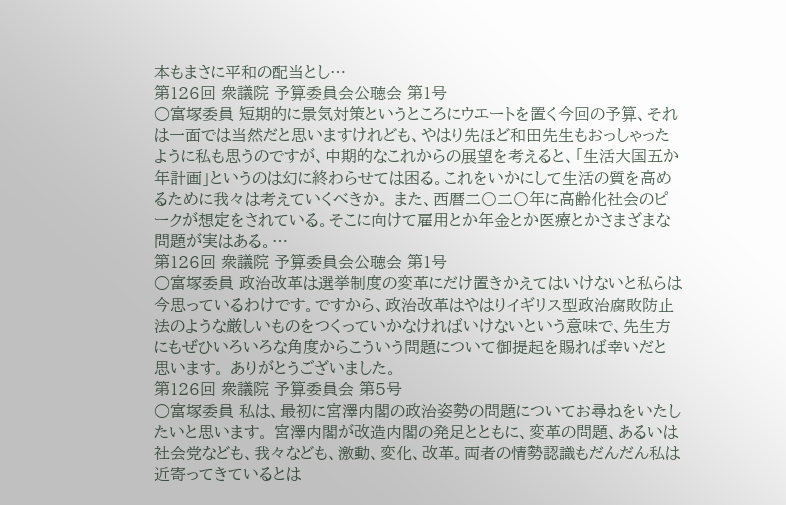本もまさに平和の配当とし…
第126回 衆議院 予算委員会公聴会 第1号
○富塚委員 短期的に景気対策というところにウエートを置く今回の予算、それは一面では当然だと思いますけれども、やはり先ほど和田先生もおっしゃったように私も思うのですが、中期的なこれからの展望を考えると、「生活大国五か年計画」というのは幻に終わらせては困る。これをいかにして生活の質を高めるために我々は考えていくべきか。 また、西暦二〇二〇年に高齢化社会のピークが想定をされている。そこに向けて雇用とか年金とか医療とかさまざまな問題が実はある。…
第126回 衆議院 予算委員会公聴会 第1号
○富塚委員 政治改革は選挙制度の変革にだけ置きかえてはいけないと私らは今思っているわけです。ですから、政治改革はやはりイギリス型政治腐敗防止法のような厳しいものをつくっていかなければいけないという意味で、先生方にもぜひいろいろな角度からこういう問題について御提起を賜れば幸いだと思います。 ありがとうございました。
第126回 衆議院 予算委員会 第5号
○富塚委員 私は、最初に宮澤内閣の政治姿勢の問題についてお尋ねをいたしたいと思います。 宮澤内閣が改造内閣の発足とともに、変革の問題、あるいは社会党なども、我々なども、激動、変化、改革。両者の情勢認識もだんだん私は近寄ってきているとは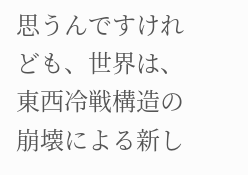思うんですけれども、世界は、東西冷戦構造の崩壊による新し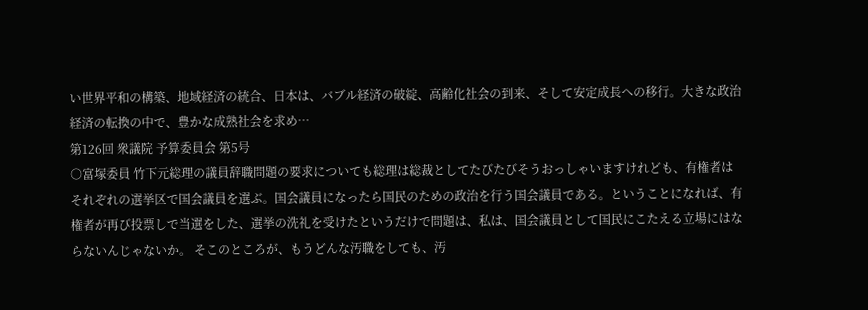い世界平和の構築、地域経済の統合、日本は、バブル経済の破綻、高齢化社会の到来、そして安定成長への移行。大きな政治経済の転換の中で、豊かな成熟社会を求め…
第126回 衆議院 予算委員会 第5号
○富塚委員 竹下元総理の議員辞職問題の要求についても総理は総裁としてたびたびそうおっしゃいますけれども、有権者はそれぞれの選挙区で国会議員を選ぶ。国会議員になったら国民のための政治を行う国会議員である。ということになれば、有権者が再び投票しで当選をした、選挙の洗礼を受けたというだけで問題は、私は、国会議員として国民にこたえる立場にはならないんじゃないか。 そこのところが、もうどんな汚職をしても、汚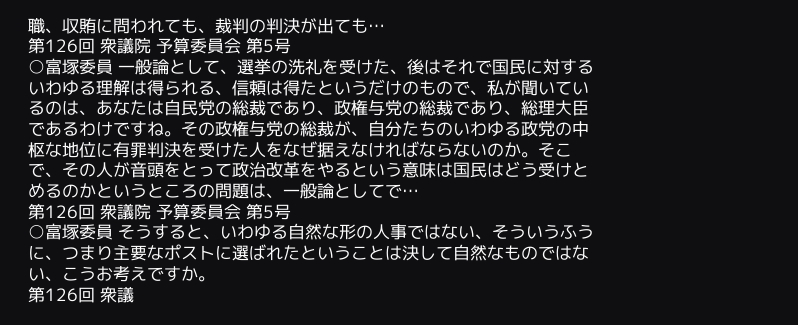職、収賄に問われても、裁判の判決が出ても…
第126回 衆議院 予算委員会 第5号
○富塚委員 一般論として、選挙の洗礼を受けた、後はそれで国民に対するいわゆる理解は得られる、信頼は得たというだけのもので、私が聞いているのは、あなたは自民党の総裁であり、政権与党の総裁であり、総理大臣であるわけですね。その政権与党の総裁が、自分たちのいわゆる政党の中枢な地位に有罪判決を受けた人をなぜ据えなければならないのか。そこで、その人が音頭をとって政治改革をやるという意味は国民はどう受けとめるのかというところの問題は、一般論としてで…
第126回 衆議院 予算委員会 第5号
○富塚委員 そうすると、いわゆる自然な形の人事ではない、そういうふうに、つまり主要なポストに選ばれたということは決して自然なものではない、こうお考えですか。
第126回 衆議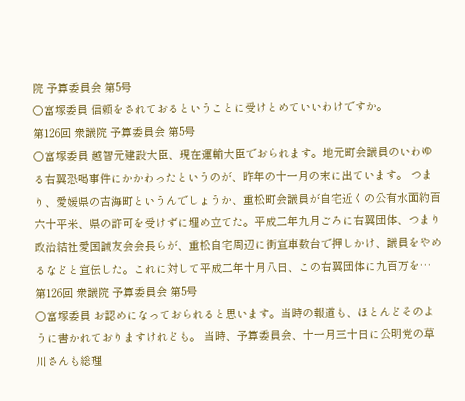院 予算委員会 第5号
○富塚委員 信頼をされておるということに受けとめていいわけですか。
第126回 衆議院 予算委員会 第5号
○富塚委員 越智元建設大臣、現在運輸大臣でおられます。地元町会議員のいわゆる右翼恐喝事件にかかわったというのが、昨年の十一月の末に出ています。 つまり、愛媛県の吉海町というんでしょうか、重松町会議員が自宅近くの公有水面約百六十平米、県の許可を受けずに埋め立てた。平成二年九月ごろに右翼団体、つまり政治結社愛国誠友会会長らが、重松自宅周辺に街宣車数台で押しかけ、議員をやめるなどと宣伝した。これに対して平成二年十月八日、この右翼団体に九百万を…
第126回 衆議院 予算委員会 第5号
○富塚委員 お認めになっておられると思います。当時の報道も、ほとんどそのように書かれておりますけれども。 当時、予算委員会、十一月三十日に公明党の草川さんも総理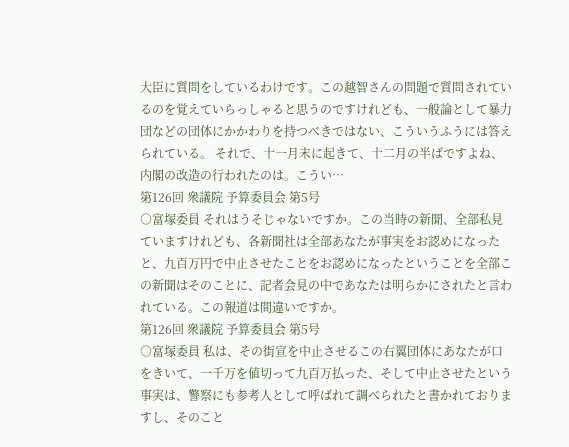大臣に質問をしているわけです。この越智さんの問題で質問されているのを覚えていらっしゃると思うのですけれども、一般論として暴力団などの団体にかかわりを持つべきではない、こういうふうには答えられている。 それで、十一月末に起きて、十二月の半ばですよね、内閣の改造の行われたのは。こうい…
第126回 衆議院 予算委員会 第5号
○富塚委員 それはうそじゃないですか。この当時の新聞、全部私見ていますけれども、各新聞社は全部あなたが事実をお認めになったと、九百万円で中止させたことをお認めになったということを全部この新聞はそのことに、記者会見の中であなたは明らかにされたと言われている。この報道は間違いですか。
第126回 衆議院 予算委員会 第5号
○富塚委員 私は、その街宣を中止させるこの右翼団体にあなたが口をきいて、一千万を値切って九百万払った、そして中止させたという事実は、警察にも参考人として呼ばれて調べられたと書かれておりますし、そのこと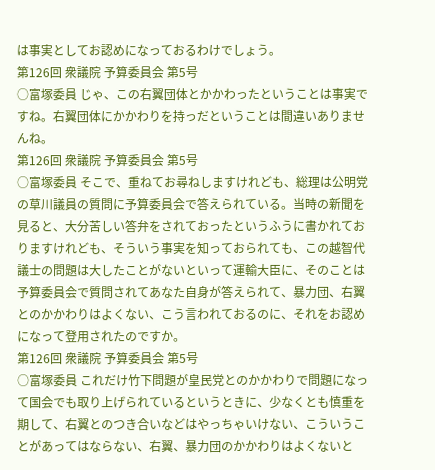は事実としてお認めになっておるわけでしょう。
第126回 衆議院 予算委員会 第5号
○富塚委員 じゃ、この右翼団体とかかわったということは事実ですね。右翼団体にかかわりを持っだということは間違いありませんね。
第126回 衆議院 予算委員会 第5号
○富塚委員 そこで、重ねてお尋ねしますけれども、総理は公明党の草川議員の質問に予算委員会で答えられている。当時の新聞を見ると、大分苦しい答弁をされておったというふうに書かれておりますけれども、そういう事実を知っておられても、この越智代議士の問題は大したことがないといって運輸大臣に、そのことは予算委員会で質問されてあなた自身が答えられて、暴力団、右翼とのかかわりはよくない、こう言われておるのに、それをお認めになって登用されたのですか。
第126回 衆議院 予算委員会 第5号
○富塚委員 これだけ竹下問題が皇民党とのかかわりで問題になって国会でも取り上げられているというときに、少なくとも慎重を期して、右翼とのつき合いなどはやっちゃいけない、こういうことがあってはならない、右翼、暴力団のかかわりはよくないと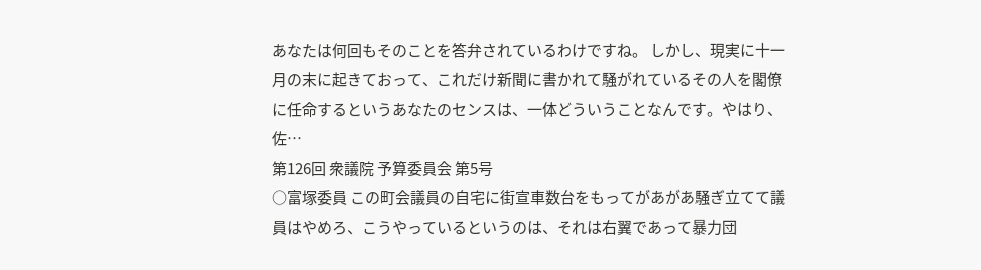あなたは何回もそのことを答弁されているわけですね。 しかし、現実に十一月の末に起きておって、これだけ新聞に書かれて騒がれているその人を閣僚に任命するというあなたのセンスは、一体どういうことなんです。やはり、佐…
第126回 衆議院 予算委員会 第5号
○富塚委員 この町会議員の自宅に街宣車数台をもってがあがあ騒ぎ立てて議員はやめろ、こうやっているというのは、それは右翼であって暴力団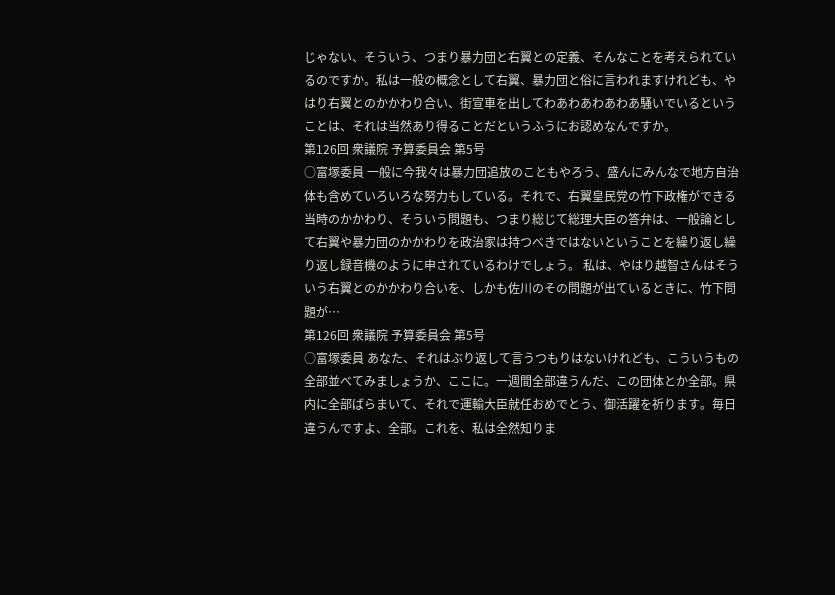じゃない、そういう、つまり暴力団と右翼との定義、そんなことを考えられているのですか。私は一般の概念として右翼、暴力団と俗に言われますけれども、やはり右翼とのかかわり合い、街宣車を出してわあわあわあわあ騒いでいるということは、それは当然あり得ることだというふうにお認めなんですか。
第126回 衆議院 予算委員会 第5号
○富塚委員 一般に今我々は暴力団追放のこともやろう、盛んにみんなで地方自治体も含めていろいろな努力もしている。それで、右翼皇民党の竹下政権ができる当時のかかわり、そういう問題も、つまり総じて総理大臣の答弁は、一般論として右翼や暴力団のかかわりを政治家は持つべきではないということを繰り返し繰り返し録音機のように申されているわけでしょう。 私は、やはり越智さんはそういう右翼とのかかわり合いを、しかも佐川のその問題が出ているときに、竹下問題が…
第126回 衆議院 予算委員会 第5号
○富塚委員 あなた、それはぶり返して言うつもりはないけれども、こういうもの全部並べてみましょうか、ここに。一週間全部違うんだ、この団体とか全部。県内に全部ばらまいて、それで運輸大臣就任おめでとう、御活躍を祈ります。毎日違うんですよ、全部。これを、私は全然知りま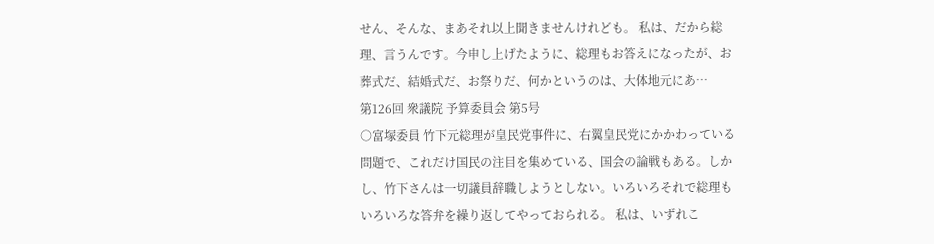せん、そんな、まあそれ以上聞きませんけれども。 私は、だから総理、言うんです。今申し上げたように、総理もお答えになったが、お葬式だ、結婚式だ、お祭りだ、何かというのは、大体地元にあ…
第126回 衆議院 予算委員会 第5号
○富塚委員 竹下元総理が皇民党事件に、右翼皇民党にかかわっている問題で、これだけ国民の注目を集めている、国会の論戦もある。しかし、竹下さんは一切議員辞職しようとしない。いろいろそれで総理もいろいろな答弁を繰り返してやっておられる。 私は、いずれこ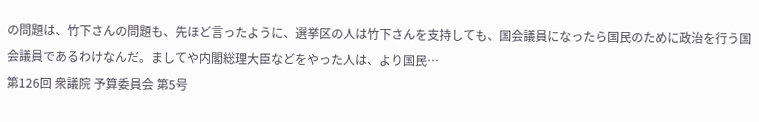の問題は、竹下さんの問題も、先ほど言ったように、選挙区の人は竹下さんを支持しても、国会議員になったら国民のために政治を行う国会議員であるわけなんだ。ましてや内閣総理大臣などをやった人は、より国民…
第126回 衆議院 予算委員会 第5号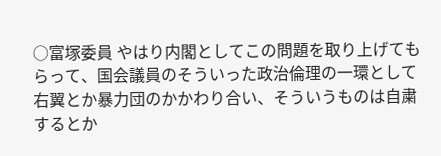○富塚委員 やはり内閣としてこの問題を取り上げてもらって、国会議員のそういった政治倫理の一環として右翼とか暴力団のかかわり合い、そういうものは自粛するとか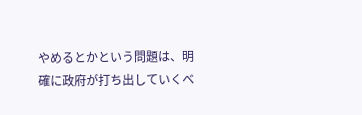やめるとかという問題は、明確に政府が打ち出していくべ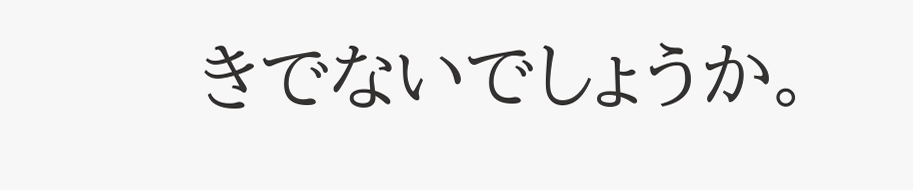きでないでしょうか。